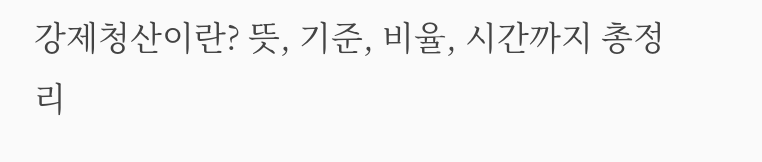강제청산이란? 뜻, 기준, 비율, 시간까지 총정리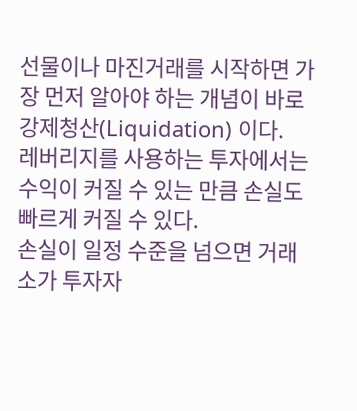선물이나 마진거래를 시작하면 가장 먼저 알아야 하는 개념이 바로 강제청산(Liquidation) 이다.
레버리지를 사용하는 투자에서는 수익이 커질 수 있는 만큼 손실도 빠르게 커질 수 있다.
손실이 일정 수준을 넘으면 거래소가 투자자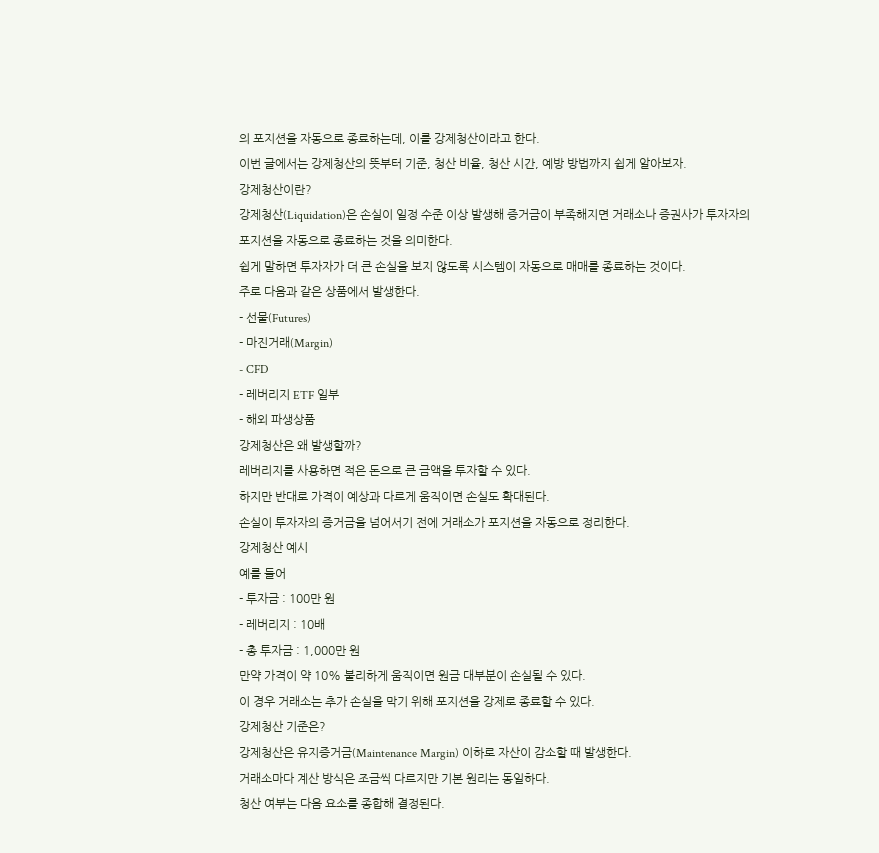의 포지션을 자동으로 종료하는데, 이를 강제청산이라고 한다.
이번 글에서는 강제청산의 뜻부터 기준, 청산 비율, 청산 시간, 예방 방법까지 쉽게 알아보자.
강제청산이란?
강제청산(Liquidation)은 손실이 일정 수준 이상 발생해 증거금이 부족해지면 거래소나 증권사가 투자자의 포지션을 자동으로 종료하는 것을 의미한다.
쉽게 말하면 투자자가 더 큰 손실을 보지 않도록 시스템이 자동으로 매매를 종료하는 것이다.
주로 다음과 같은 상품에서 발생한다.
- 선물(Futures)
- 마진거래(Margin)
- CFD
- 레버리지 ETF 일부
- 해외 파생상품
강제청산은 왜 발생할까?
레버리지를 사용하면 적은 돈으로 큰 금액을 투자할 수 있다.
하지만 반대로 가격이 예상과 다르게 움직이면 손실도 확대된다.
손실이 투자자의 증거금을 넘어서기 전에 거래소가 포지션을 자동으로 정리한다.
강제청산 예시
예를 들어
- 투자금 : 100만 원
- 레버리지 : 10배
- 총 투자금 : 1,000만 원
만약 가격이 약 10% 불리하게 움직이면 원금 대부분이 손실될 수 있다.
이 경우 거래소는 추가 손실을 막기 위해 포지션을 강제로 종료할 수 있다.
강제청산 기준은?
강제청산은 유지증거금(Maintenance Margin) 이하로 자산이 감소할 때 발생한다.
거래소마다 계산 방식은 조금씩 다르지만 기본 원리는 동일하다.
청산 여부는 다음 요소를 종합해 결정된다.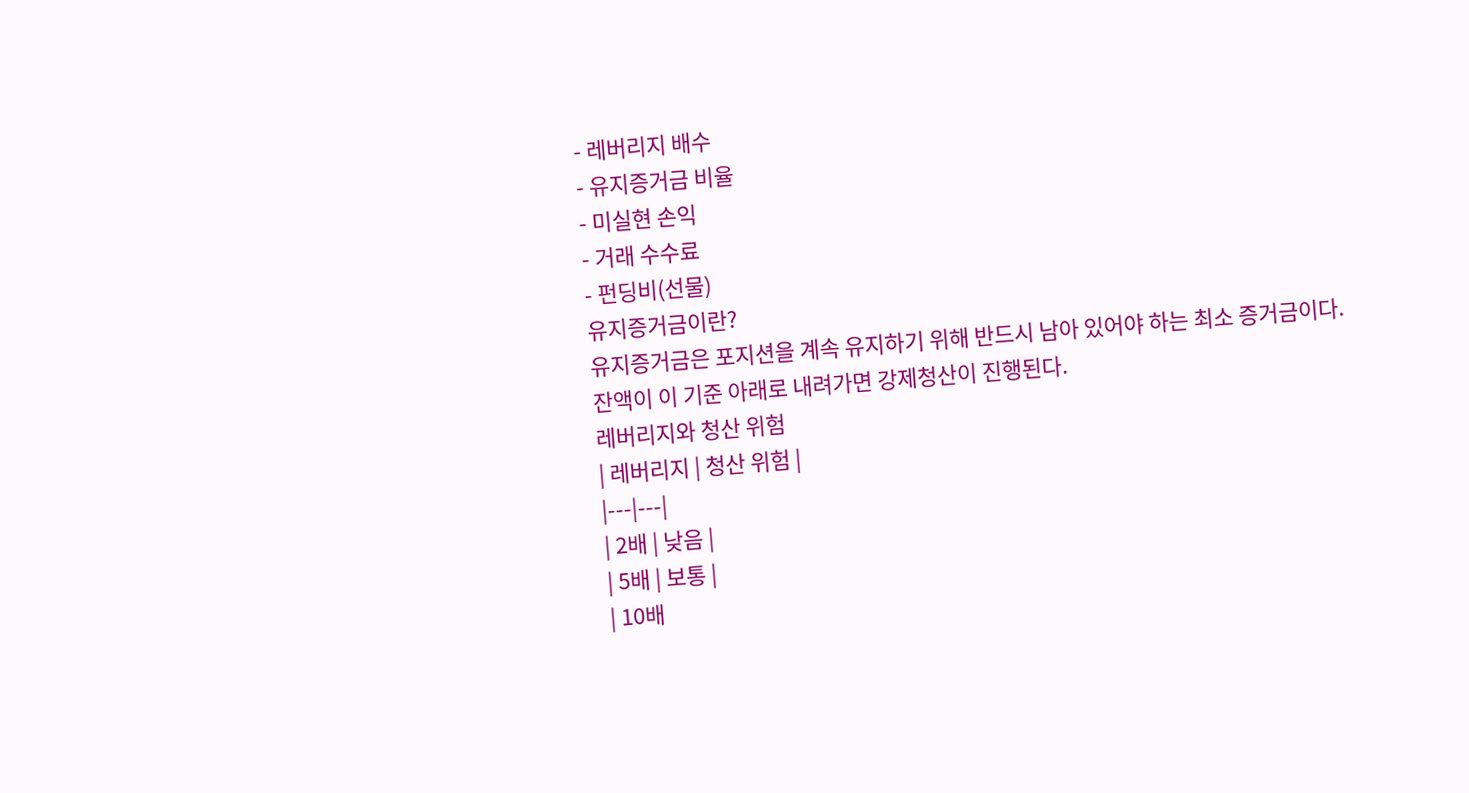- 레버리지 배수
- 유지증거금 비율
- 미실현 손익
- 거래 수수료
- 펀딩비(선물)
유지증거금이란?
유지증거금은 포지션을 계속 유지하기 위해 반드시 남아 있어야 하는 최소 증거금이다.
잔액이 이 기준 아래로 내려가면 강제청산이 진행된다.
레버리지와 청산 위험
| 레버리지 | 청산 위험 |
|---|---|
| 2배 | 낮음 |
| 5배 | 보통 |
| 10배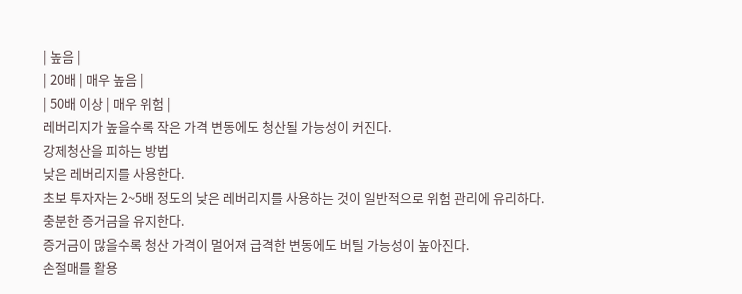| 높음 |
| 20배 | 매우 높음 |
| 50배 이상 | 매우 위험 |
레버리지가 높을수록 작은 가격 변동에도 청산될 가능성이 커진다.
강제청산을 피하는 방법
낮은 레버리지를 사용한다.
초보 투자자는 2~5배 정도의 낮은 레버리지를 사용하는 것이 일반적으로 위험 관리에 유리하다.
충분한 증거금을 유지한다.
증거금이 많을수록 청산 가격이 멀어져 급격한 변동에도 버틸 가능성이 높아진다.
손절매를 활용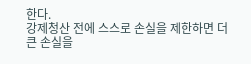한다.
강제청산 전에 스스로 손실을 제한하면 더 큰 손실을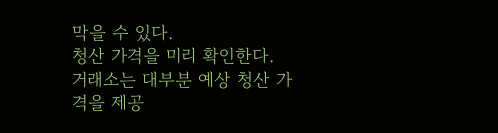막을 수 있다.
청산 가격을 미리 확인한다.
거래소는 대부분 예상 청산 가격을 제공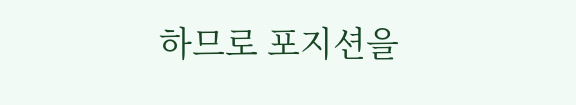하므로 포지션을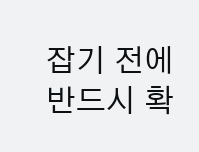잡기 전에 반드시 확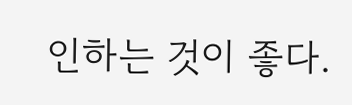인하는 것이 좋다.